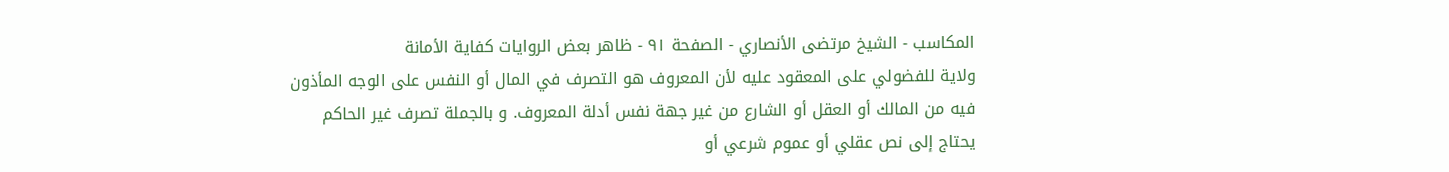المكاسب - الشيخ مرتضى الأنصاري - الصفحة ٩١ - ظاهر بعض الروايات كفاية الأمانة
ولاية للفضولي على المعقود عليه لأن المعروف هو التصرف في المال أو النفس على الوجه المأذون فيه من المالك أو العقل أو الشارع من غير جهة نفس أدلة المعروف. و بالجملة تصرف غير الحاكم يحتاج إلى نص عقلي أو عموم شرعي أو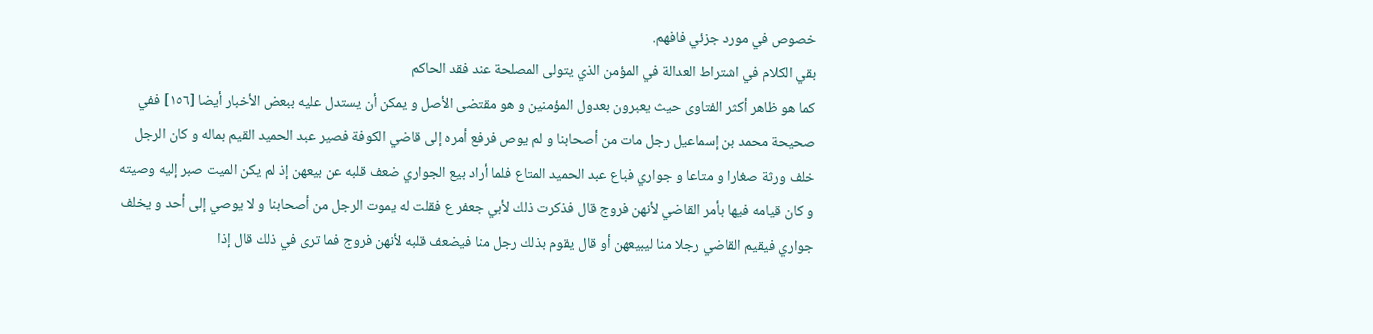خصوص في مورد جزئي فافهم.
بقي الكلام في اشتراط العدالة في المؤمن الذي يتولى المصلحة عند فقد الحاكم
كما هو ظاهر أكثر الفتاوى حيث يعبرون بعدول المؤمنين و هو مقتضى الأصل و يمكن أن يستدل عليه ببعض الأخبار أيضا [١٥٦] ففي صحيحة محمد بن إسماعيل رجل مات من أصحابنا و لم يوص فرفع أمره إلى قاضي الكوفة فصير عبد الحميد القيم بماله و كان الرجل خلف ورثة صغارا و متاعا و جواري فباع عبد الحميد المتاع فلما أراد بيع الجواري ضعف قلبه عن بيعهن إذ لم يكن الميت صبر إليه وصيته و كان قيامه فيها بأمر القاضي لأنهن فروج قال فذكرت ذلك لأبي جعفر ع فقلت له يموت الرجل من أصحابنا و لا يوصي إلى أحد و يخلف جواري فيقيم القاضي رجلا منا ليبيعهن أو قال يقوم بذلك رجل منا فيضعف قلبه لأنهن فروج فما ترى في ذلك قال إذا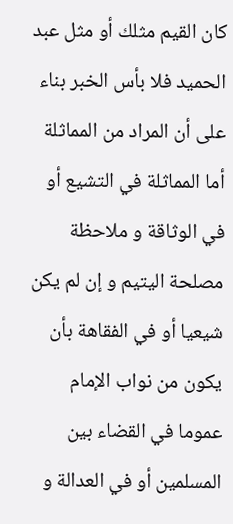كان القيم مثلك أو مثل عبد الحميد فلا بأس الخبر بناء على أن المراد من المماثلة أما المماثلة في التشيع أو في الوثاقة و ملاحظة مصلحة اليتيم و إن لم يكن شيعيا أو في الفقاهة بأن يكون من نواب الإمام عموما في القضاء بين المسلمين أو في العدالة و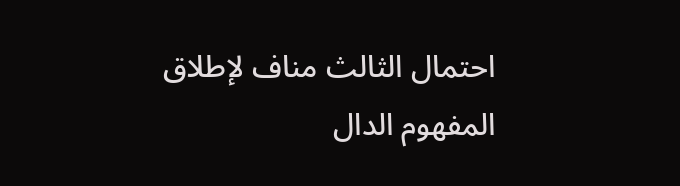احتمال الثالث مناف لإطلاق المفهوم الدال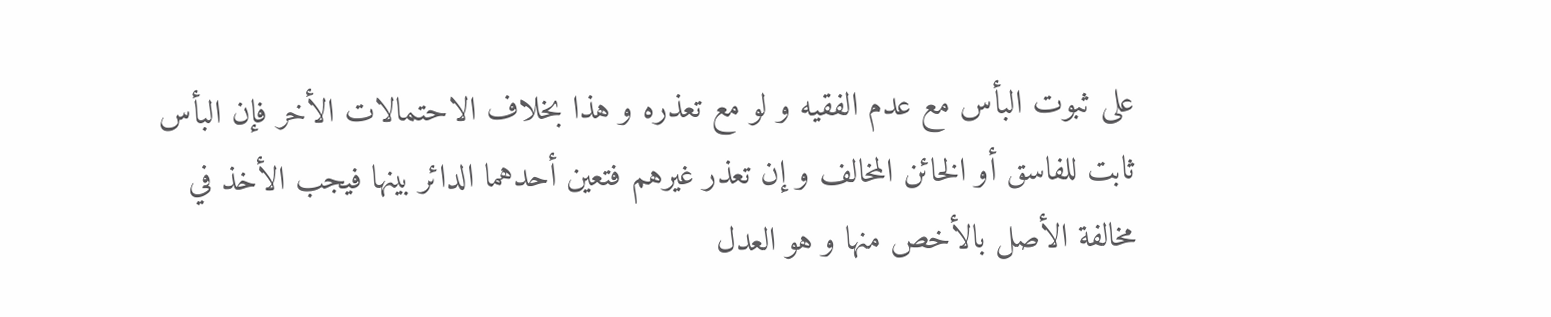على ثبوت البأس مع عدم الفقيه و لو مع تعذره و هذا بخلاف الاحتمالات الأخر فإن البأس ثابت للفاسق أو الخائن المخالف و إن تعذر غيرهم فتعين أحدهما الدائر بينها فيجب الأخذ في مخالفة الأصل بالأخص منها و هو العدل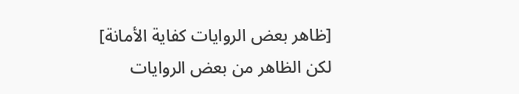[ظاهر بعض الروايات كفاية الأمانة]
لكن الظاهر من بعض الروايات